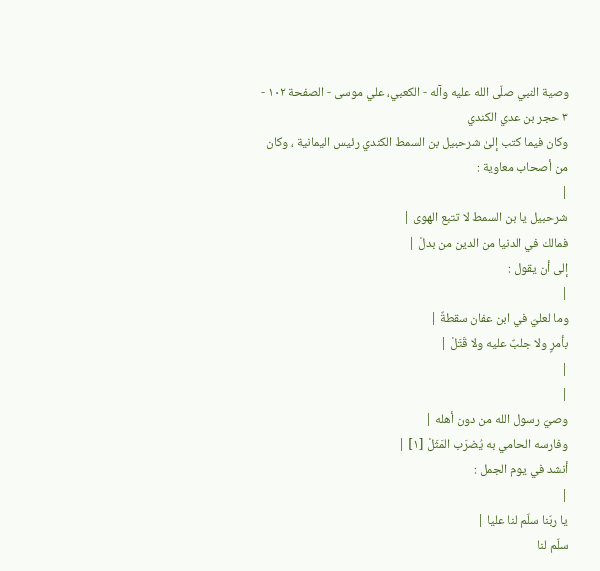وصية النبي صلّى الله عليه وآله - الكعبي، علي موسى - الصفحة ١٠٢ - ٣ حجر بن عدي الكندي
وكان فيما كتب إلىٰ شرحبيل بن السمط الكندي رئيس اليمانية ، وكان من أصحاب معاوية :
|
شرحبيل يا بن السمط لا تتبع الهوى |
فمالك في الدنيا من الدين من بدلْ |
إلى أن يقول :
|
وما لعليّ في ابن عفان سقطةٌ |
بأمرٍ ولا جلبٌ عليه ولا قَتَلْ |
|
|
وصيّ رسول الله من دون أهله |
وفارسه الحامي به يُضرَب المَثَلْ [١] |
أنشد في يوم الجمل :
|
يا ربّنا سلّم لنا عليا |
سلّم لنا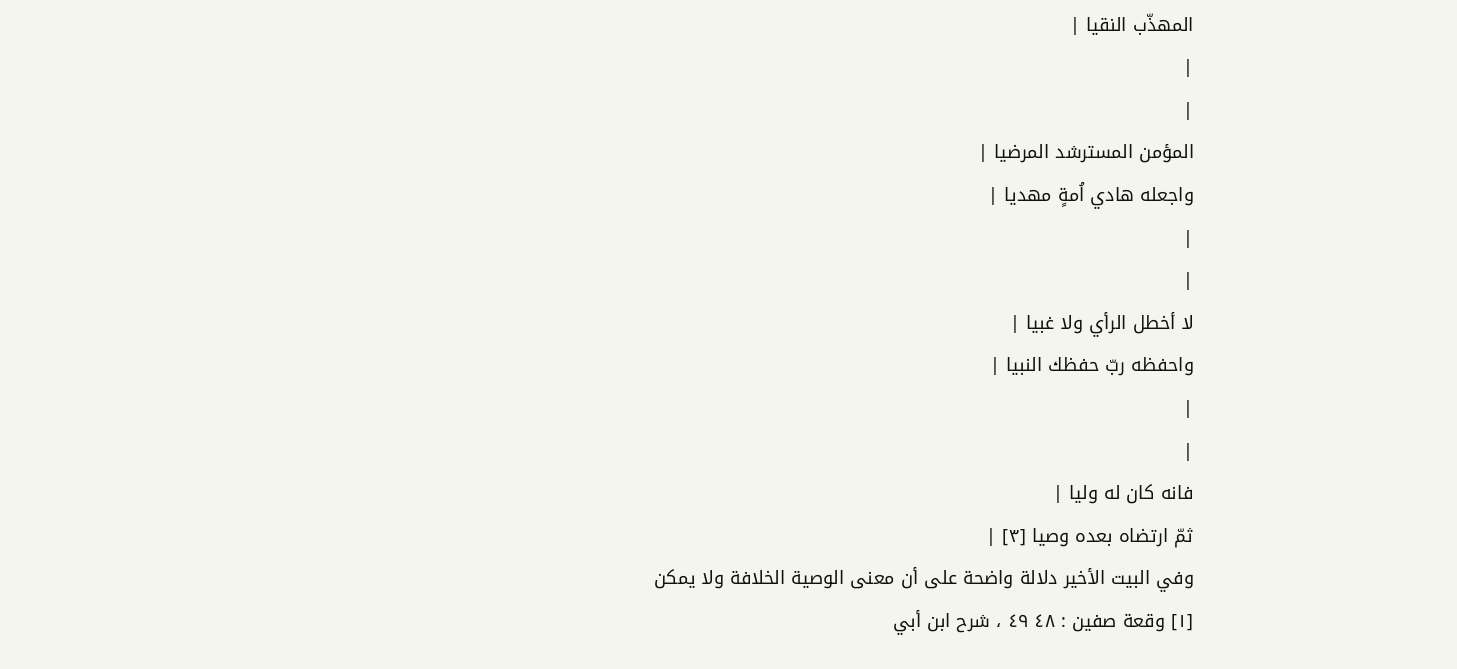المهذّب النقيا |
|
|
المؤمن المسترشد المرضيا |
واجعله هادي اُمةٍ مهديا |
|
|
لا أخطل الرأي ولا غبيا |
واحفظه ربّ حفظك النبيا |
|
|
فانه كان له وليا |
ثمّ ارتضاه بعده وصيا [٣] |
وفي البيت الأخير دلالة واضحة على أن معنى الوصية الخلافة ولا يمكن
[١] وقعة صفين : ٤٨ ٤٩ ، شرح ابن أبي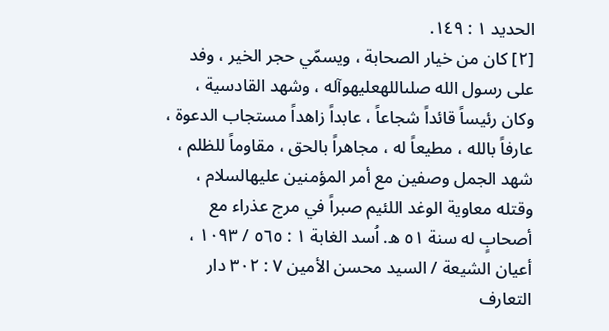الحديد ١ : ١٤٩.
[٢] كان من خيار الصحابة ، ويسمّي حجر الخير ، وفد على رسول الله صلىاللهعليهوآله ، وشهد القادسية ، وكان رئيساً قائداً شجاعاً ، عابداً زاهداً مستجاب الدعوة ، عارفاً بالله ، مطيعاً له ، مجاهراً بالحق ، مقاوماً للظلم ، شهد الجمل وصفين مع أمر المؤمنين عليهالسلام ، وقتله معاوية الوغد اللئيم صبراً في مرج عذراء مع أصحابٍ له سنة ٥١ ه. اُسد الغابة ١ : ٥٦٥ / ١٠٩٣ ، أعيان الشيعة / السيد محسن الأمين ٧ : ٣٠٢ دار التعارف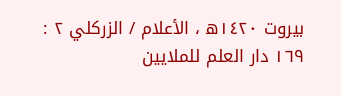بيروت ١٤٢٠ه ، الأعلام / الزركلي ٢ : ١٦٩ دار العلم للملايين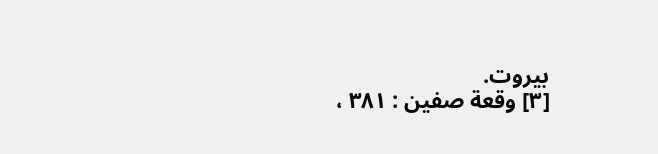بيروت.
[٣] وقعة صفين : ٣٨١ ،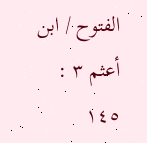الفتوح / ابن أعثم ٣ : ١٤٥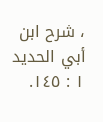، شرح ابن أبي الحديد ١ : ١٤٥.